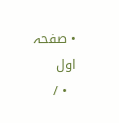• صفحہ اول
  • /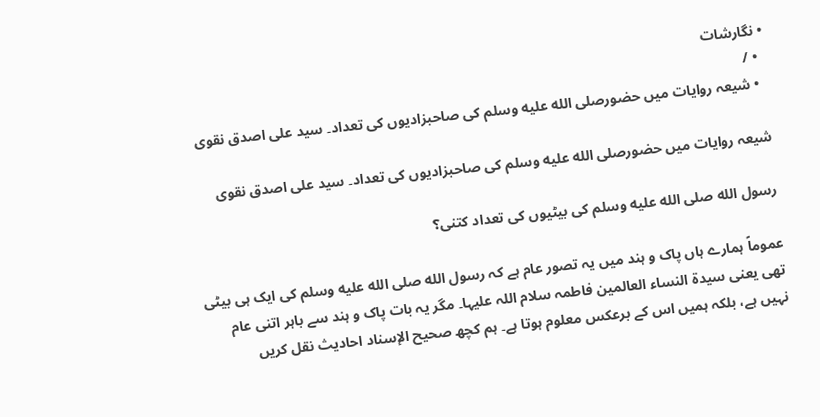• نگارشات
  • /
  • شیعہ روایات میں حضورصلى الله عليه وسلم کی صاحبزادیوں کی تعداد۔ سید علی اصدق نقوی

شیعہ روایات میں حضورصلى الله عليه وسلم کی صاحبزادیوں کی تعداد۔ سید علی اصدق نقوی

رسول الله صلى الله عليه وسلم کی بیٹیوں کی تعداد کتنی؟

عموماً ہمارے ہاں پاک و ہند میں یہ تصور عام ہے کہ رسول الله صلى الله عليه وسلم کی ایک ہی بیٹی تھی یعنی سیدة النساء العالمين فاطمہ سلام اللہ علیہا۔ مگر یہ بات پاک و ہند سے باہر اتنی عام نہیں ہے، بلکہ ہمیں اس کے برعکس معلوم ہوتا ہے۔ ہم کچھ صحیح الإسناد احادیث نقل کریں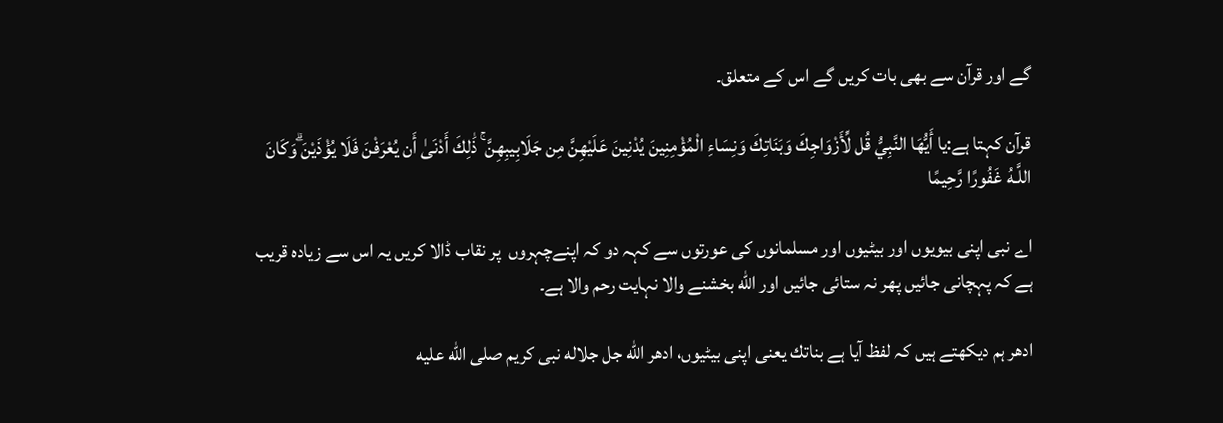گے اور قرآن سے بھی بات کریں گے اس کے متعلق۔

قرآن کہتا ہے:يا أَيُّهَا النَّبِيُّ قُل لِّأَزْوَاجِكَ وَبَنَاتِكَ وَنِسَاءِ الْمُؤْمِنِينَ يُدْنِينَ عَلَيْهِنَّ مِن جَلَابِيبِهِنَّ ۚ ذَٰلِكَ أَدْنَىٰ أَن يُعْرَفْنَ فَلَا يُؤْذَيْنَ ۗوَكَانَ اللَّـهُ غَفُورًا رَّحِيمًا

اے نبی اپنی بیویوں اور بیٹیوں اور مسلمانوں کی عورتوں سے کہہ دو کہ اپنےچہروں  پر نقاب ڈالا کریں یہ اس سے زیادہ قریب ہے کہ پہچانی جائیں پھر نہ ستائی جائیں اور الله بخشنے والا نہایت رحم والا ہے۔

ادھر ہم دیکھتے ہیں کہ لفظ آیا ہے بناتك یعنی اپنی بیٹیوں، ادھر الله جل جلاله نبی کریم صلى الله عليه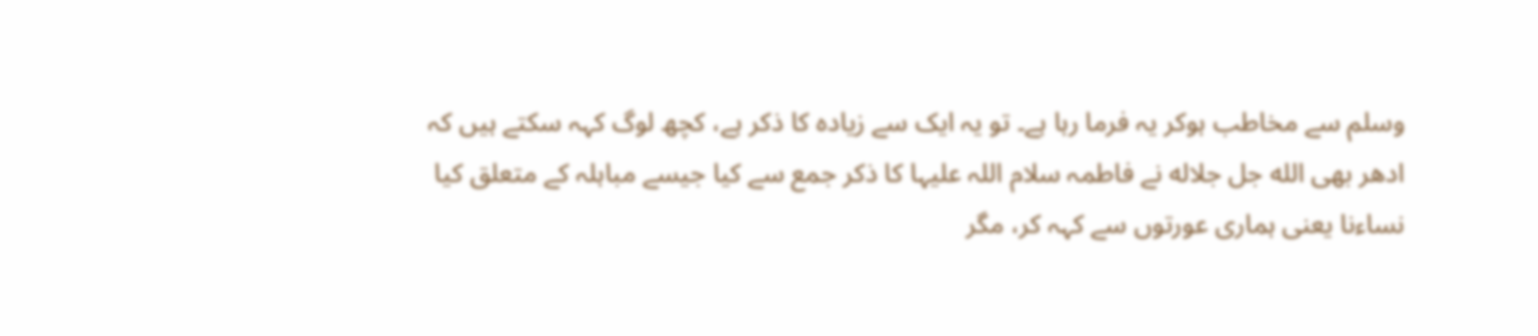وسلم سے مخاطب ہوکر یہ فرما رہا ہے۔ تو یہ ایک سے زیادہ کا ذکر ہے، کچھ لوگ کہہ سکتے ہیں کہ ادھر بھی الله جل جلاله نے فاطمہ سلام اللہ علیہا کا ذکر جمع سے کیا جیسے مباہلہ کے متعلق کیا نساءنا یعنی ہماری عورتوں سے کہہ کر، مگر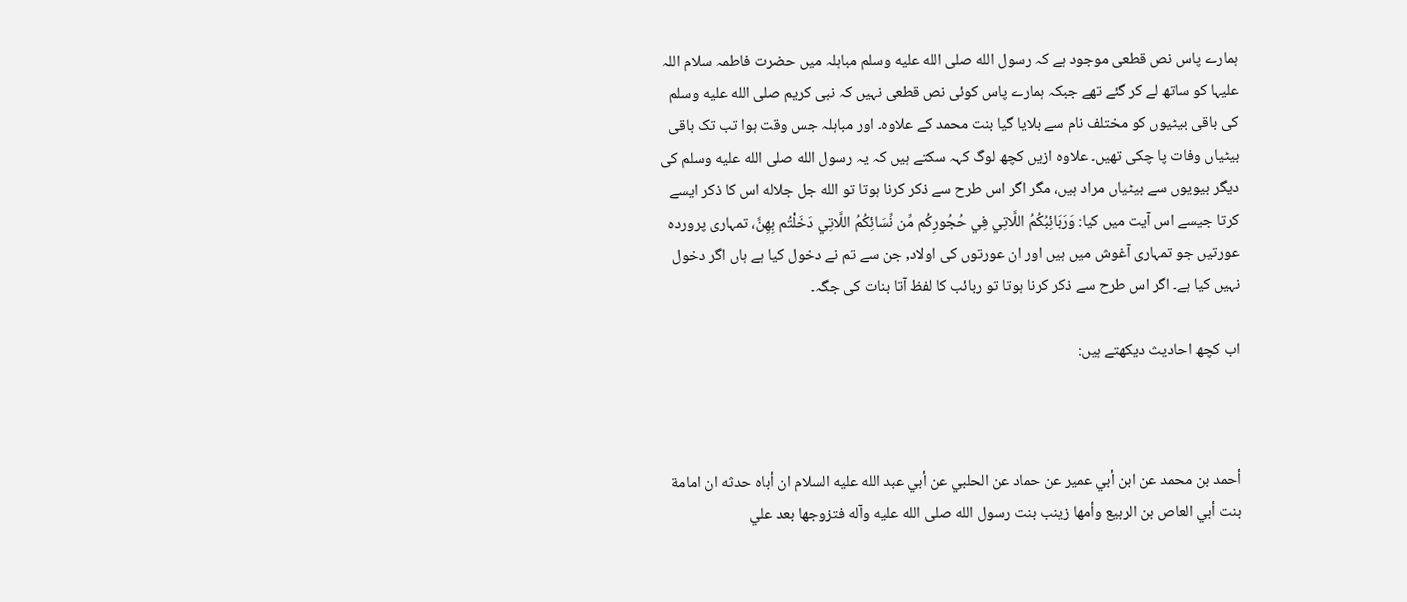ہمارے پاس نص قطعی موجود ہے کہ رسول الله صلى الله عليه وسلم مباہلہ میں حضرت فاطمہ سلام اللہ علیہا کو ساتھ لے کر گئے تھے جبکہ ہمارے پاس کوئی نص قطعی نہیں کہ نبی کریم صلى الله عليه وسلم کی باقی بیٹیوں کو مختلف نام سے بلایا گیا بنت محمد کے علاوہ۔ اور مباہلہ جس وقت ہوا تب تک باقی بیٹیاں وفات پا چکی تھیں۔ علاوہ ازیں کچھ لوگ کہہ سکتے ہیں کہ یہ رسول الله صلى الله عليه وسلم کی دیگر بیویوں سے بیٹیاں مراد ہیں، مگر اگر اس طرح سے ذکر کرنا ہوتا تو الله جل جلاله اس کا ذکر ایسے کرتا جیسے اس آیت میں کیا: وَرَبَائِبُكُمُ اللَّاتِي فِي حُجُورِكُم مِّن نِّسَائِكُمُ اللَّاتِي دَخَلْتُم بِهِنَّ، تمہاری پروردہ عورتیں جو تمہاری آغوش میں ہیں اور ان عورتوں کی اولاد, جن سے تم نے دخول کیا ہے ہاں اگر دخول نہیں کیا ہے۔ اگر اس طرح سے ذکر کرنا ہوتا تو ربائب کا لفظ آتا بنات کی جگہ۔

اب کچھ احادیث دیکھتے ہیں:



أحمد بن محمد عن ابن أبي عمير عن حماد عن الحلبي عن أبي عبد الله عليه السلام ان أباه حدثه ان امامة بنت أبي العاص بن الربيع وأمها زينب بنت رسول الله صلى الله عليه وآله فتزوجها بعد علي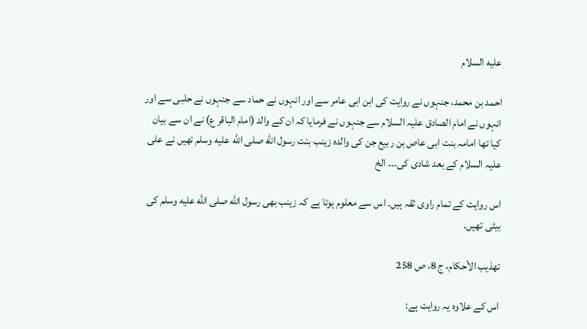عليه السلام

احمد بن محمد، جنہوں نے روایت کی ابن ابی عامر سے اور انہوں نے حماد سے جنہوں نے حلبی سے اور انہوں نے امام الصادق علیہ السلام سے جنہوں نے فرمایا کہ ان کے والد (امام الباقر ع) نے ان سے بیان کیا تھا امامہ بنت ابی عاص بن ربیع جن کی والدہ زینب بنت رسول الله صلى الله عليه وسلم تھیں نے علی علیہ السلام کے بعد شادی کی۔۔۔ الخ

اس روایت کے تمام راوی ثقہ ہیں۔ اس سے معلوم ہوتا ہے کہ زینب بھی رسول الله صلى الله عليه وسلم کی بیٹی تھیں۔

تهذيب الأحكام، ج 8، ص 258

اس کے علاوہ یہ روایت ہے: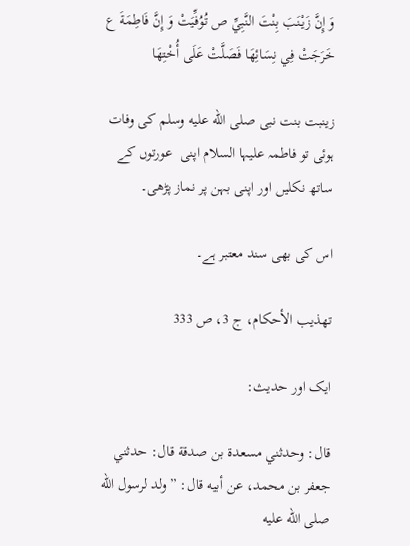وَ إِنَّ زَيْنَبَ بِنْتَ النَّبِيِّ ص تُوُفِّيَتْ وَ إِنَّ فَاطِمَةَ ع خَرَجَتْ فِي نِسَائِهَا فَصَلَّتْ عَلَى أُخْتِهَا

زینبت بنت نبی صلى الله عليه وسلم کی وفات ہوئی تو فاطمہ علیہا السلام اپنی  عورتوں کے ساتھ نکلیں اور اپنی بہن پر نماز پڑھی۔

اس کی بھی سند معتبر ہے۔

تهذيب الأحكام، ج 3، ص 333

ایک اور حدیث:

قال: وحدثني مسعدة بن صدقة قال: حدثني جعفر بن محمد، عن أبيه قال: ” ولد لرسول الله صلى الله عليه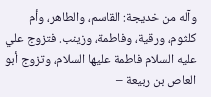وآله من خديجة: القاسم، والطاهر، وأم كلثوم، ورقية، وفاطمة، وزينب. فتزوج علي عليه السلام فاطمة عليها السلام، وتزوج أبو العاص بن ربيعة –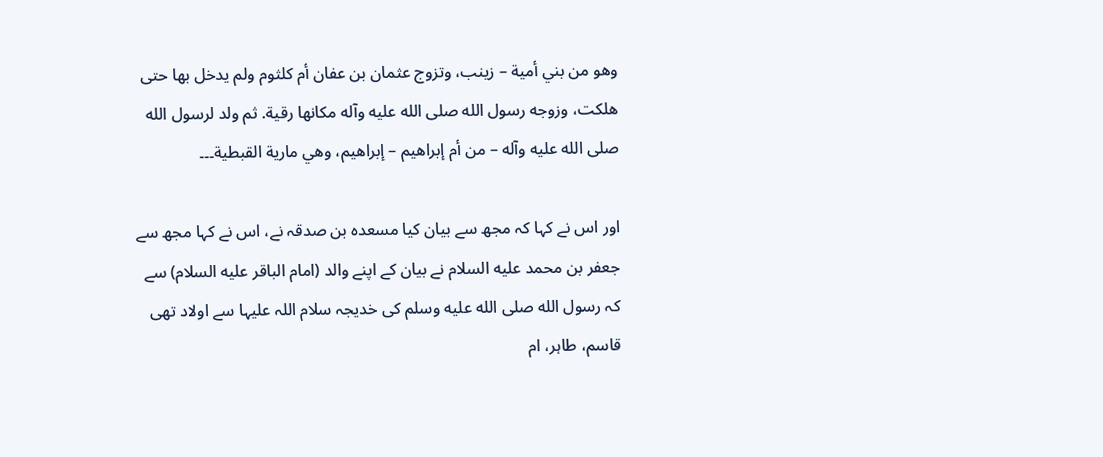وهو من بني أمية – زينب، وتزوج عثمان بن عفان أم كلثوم ولم يدخل بها حتى هلكت، وزوجه رسول الله صلى الله عليه وآله مكانها رقية. ثم ولد لرسول الله صلى الله عليه وآله – من أم إبراهيم – إبراهيم، وهي مارية القبطية۔۔۔

اور اس نے کہا کہ مجھ سے بیان کیا مسعدہ بن صدقہ نے، اس نے کہا مجھ سے جعفر بن محمد عليه السلام نے بیان کے اپنے والد (امام الباقر عليه السلام) سے کہ رسول الله صلى الله عليه وسلم کی خدیجہ سلام اللہ علیہا سے اولاد تھی قاسم، طاہر، ام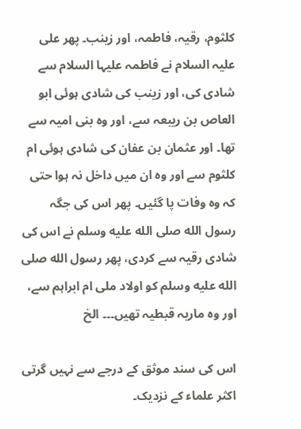کلثوم، رقیہ، فاطمہ، اور زینب۔ پھر علی علیہ السلام نے فاطمہ علیہا السلام سے شادی کی، اور زینب کی شادی ہوئی ابو العاص بن ریبعہ سے، اور وہ بنی امیہ سے تھا۔ اور عثمان بن عفان کی شادی ہوئی ام کلثوم سے اور وہ ان میں داخل نہ ہوا حتی کہ وہ وفات پا گئیں۔ پھر اس کی جگہ رسول الله صلى الله عليه وسلم نے اس کی شادی رقیہ سے کردی، پھر رسول الله صلى الله عليه وسلم کو اولاد ملی ام ابراہم سے، اور وہ ماریہ قبطیہ تھیں۔۔۔ الخ

اس کی سند موثق کے درجے سے نہیں گرتی اکثر علماء کے نزدیک۔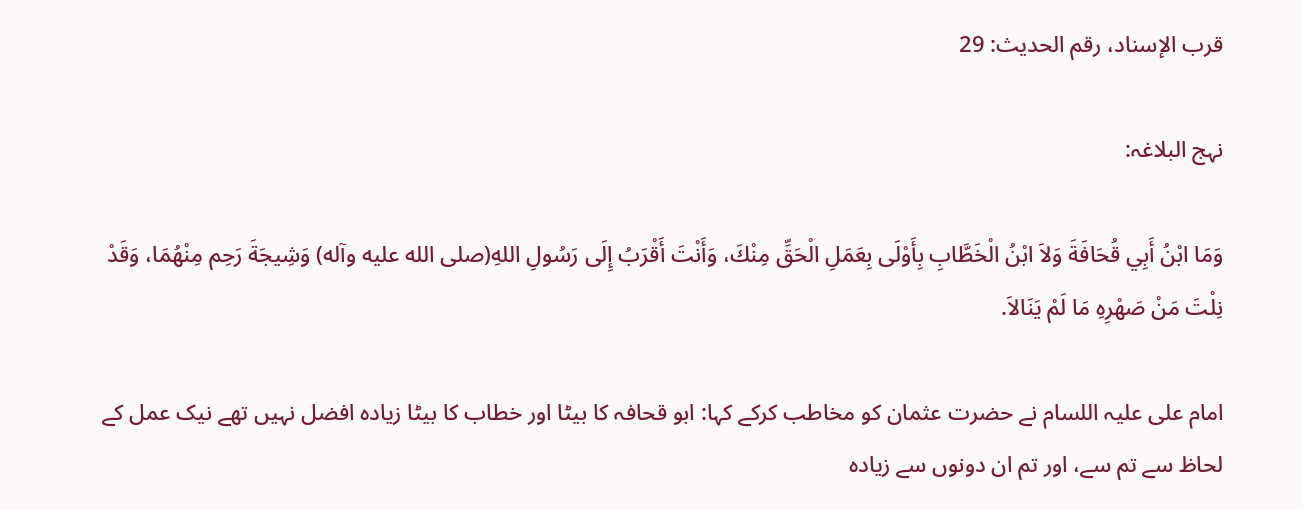قرب الإسناد، رقم الحديث: 29

نہج البلاغہ:

وَمَا ابْنُ أَبِي قُحَافَةَ وَلاَ ابْنُ الْخَطَّابِ بِأَوْلَى بِعَمَلِ الْحَقِّ مِنْكَ، وَأَنْتَ أَقْرَبُ إِلَى رَسُولِ اللهِ(صلى الله عليه وآله) وَشِيجَةَ رَحِم مِنْهُمَا، وَقَدْ نِلْتَ مَنْ صَهْرِهِ مَا لَمْ يَنَالاَ.

امام علی علیہ اللسام نے حضرت عثمان کو مخاطب کرکے کہا: ابو قحافہ کا بیٹا اور خطاب کا بیٹا زیادہ افضل نہیں تھے نیک عمل کے لحاظ سے تم سے، اور تم ان دونوں سے زیادہ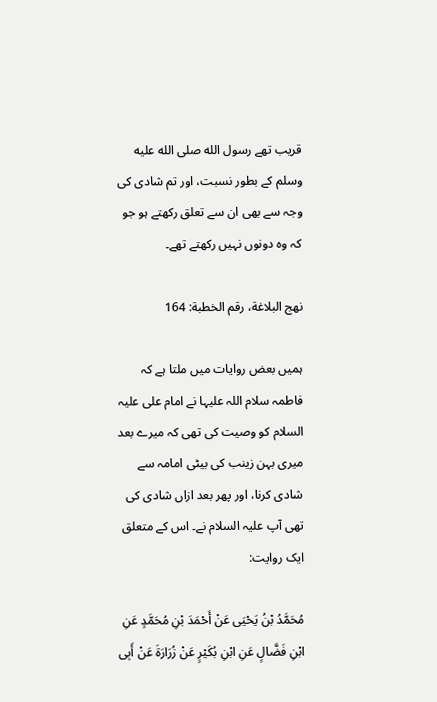قریب تھے رسول الله صلى الله عليه وسلم کے بطور نسبت، اور تم شادی کی وجہ سے بھی ان سے تعلق رکھتے ہو جو کہ وہ دونوں نہیں رکھتے تھے۔

نهج البلاغة، رقم الخطبة: 164

ہمیں بعض روایات میں ملتا ہے کہ فاطمہ سلام اللہ علیہا نے امام علی علیہ السلام کو وصیت کی تھی کہ میرے بعد میری بہن زینب کی بیٹی امامہ سے شادی کرنا، اور پھر بعد ازاں شادی کی تھی آپ علیہ السلام نے۔ اس کے متعلق ایک روایت:

مُحَمَّدُ بْنُ یَحْیَی عَنْ أَحْمَدَ بْنِ مُحَمَّدٍ عَنِ ابْنِ فَضَّالٍ عَنِ ابْنِ بُکَیْرٍ عَنْ زُرَارَةَ عَنْ أَبِی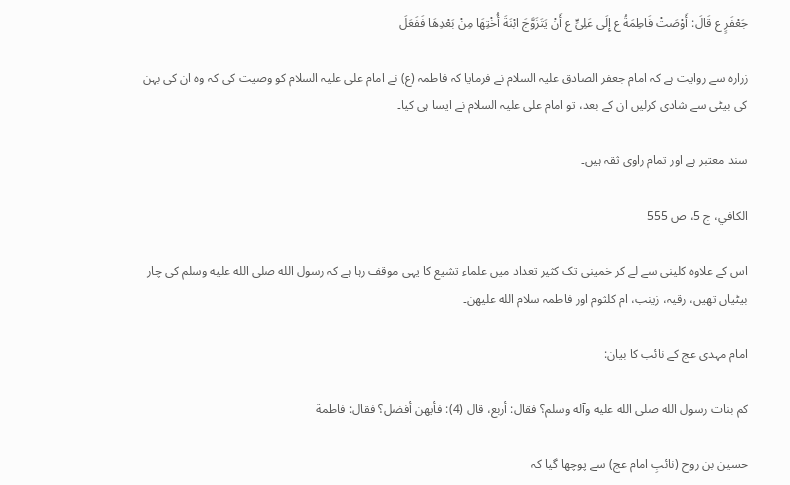جَعْفَرٍ ع قَالَ: أَوْصَتْ فَاطِمَةُ ع إِلَی عَلِیٍّ ع أَنْ یَتَزَوَّجَ ابْنَةَ أُخْتِهَا مِنْ بَعْدِهَا فَفَعَلَ

زرارہ سے روایت ہے کہ امام جعفر الصادق علیہ السلام نے فرمایا کہ فاطمہ (ع) نے امام علی علیہ السلام کو وصیت کی کہ وہ ان کی بہن کی بیٹی سے شادی کرلیں ان کے بعد، تو امام علی علیہ السلام نے ایسا ہی کیا۔

سند معتبر ہے اور تمام راوی ثقہ ہیں۔

الكافي، ج 5، ص 555

اس کے علاوہ کلینی سے لے کر خمینی تک کثیر تعداد میں علماء تشیع کا یہی موقف رہا ہے کہ رسول الله صلى الله عليه وسلم کی چار بیٹیاں تھیں، رقیہ، زینب، ام کلثوم اور فاطمہ سلام الله علیهن۔

امام مہدی عج کے نائب کا بیان:

كم بنات رسول الله صلى الله عليه وآله وسلم؟ فقال: أربع، قال (4): فأيهن أفضل؟ فقال: فاطمة

حسین بن روح (نائبِ امام عج) سے پوچھا گیا کہ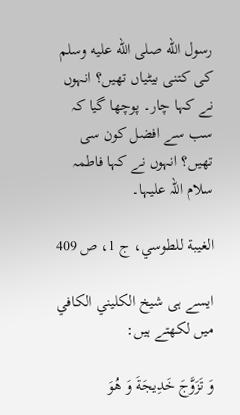رسول الله صلى الله عليه وسلم کی کتنی بیٹیاں تھیں؟ انہوں نے کہا چار۔ پوچھا گیا کہ سب سے افضل کون سی تھیں؟ انہوں نے کہا فاطمہ سلام اللہ علیہا۔

الغيبة للطوسي، ج 1، ص 409

ایسے ہی شیخ الكليني الكافي میں لکھتے ہیں:

وَ تَزَوَّجَ خَدِیجَةَ وَ هُوَ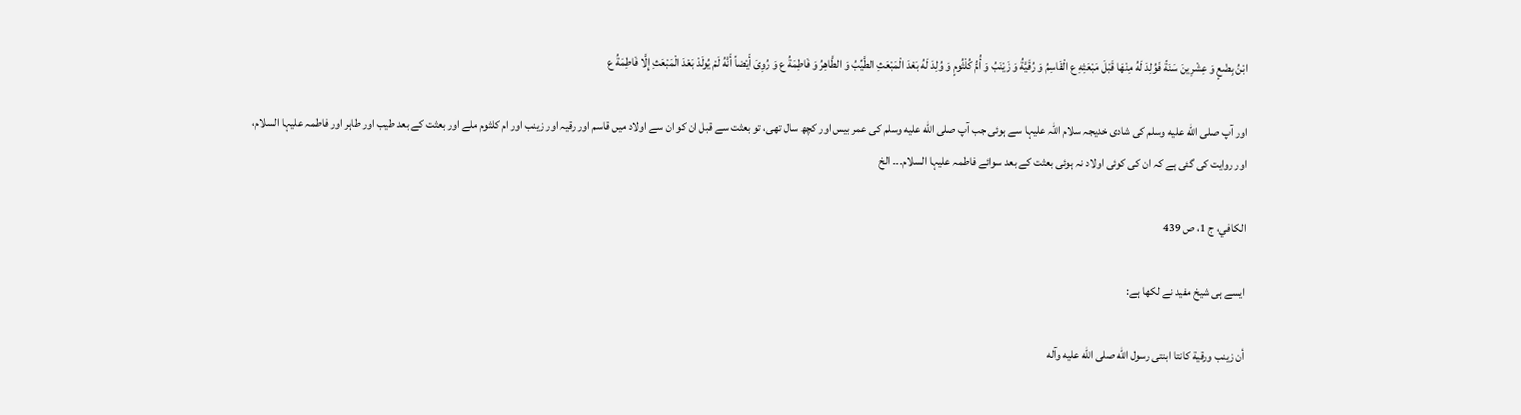ابْنُ بِضْعٍ وَ عِشْرِینَ سَنَةً فَوُلِدَ لَهُ مِنْهَا قَبْلَ مَبْعَثِهِ ع الْقَاسِمُ وَ رُقَیَّةُ وَ زَیْنَبُ وَ أُمُّ کُلْثُومٍ وَ وُلِدَ لَهُ بَعْدَ الْمَبْعَثِ الطَّیِّبُ وَ الطَّاهِرُ وَ فَاطِمَةُ ع وَ رُوِیَ أَیْضاً أَنَّهُ لَمْ یُولَدْ بَعْدَ الْمَبْعَثِ إِلَّا فَاطِمَةُ ع

اور آپ صلى الله عليه وسلم کی شادی خدیجہ سلام اللہ علیہا سے ہوئی جب آپ صلى الله عليه وسلم کی عمر بیس اور کچھ سال تھی، تو بعثت سے قبل ان کو ان سے اولاد میں قاسم اور رقیہ اور زینب اور ام کلثوم ملے اور بعثت کے بعد طیب اور طاہر اور فاطمہ علیہا السلام، اور روایت کی گئی ہے کہ ان کی کوئی اولاد نہ ہوئی بعثت کے بعد سوائے فاطمہ علیہا السلام۔۔۔ الخ

الكافي، ج 1، ص 439

ایسے ہی شیخ مفید نے لکھا ہے:

أن زينب ورقية كانتا ابنتى رسول الله صلى الله عليه وآله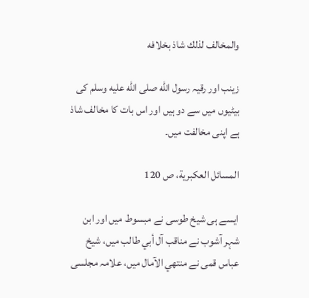والمخالف لذلك شاذ بخلافه

زینب اور رقیہ رسول الله صلى الله عليه وسلم کی بیٹیوں میں سے دو ہیں اور اس بات کا مخالف شاذ ہے اپنی مخالفت میں۔

المسائل العكبرية، ص 120

ایسے ہی شیخ طوسی نے مبسوط میں اور ابن شہر آشوب نے مناقب آل أبي طالب میں، شیخ عباس قمی نے منتهي الآمال میں، علامہ مجلسی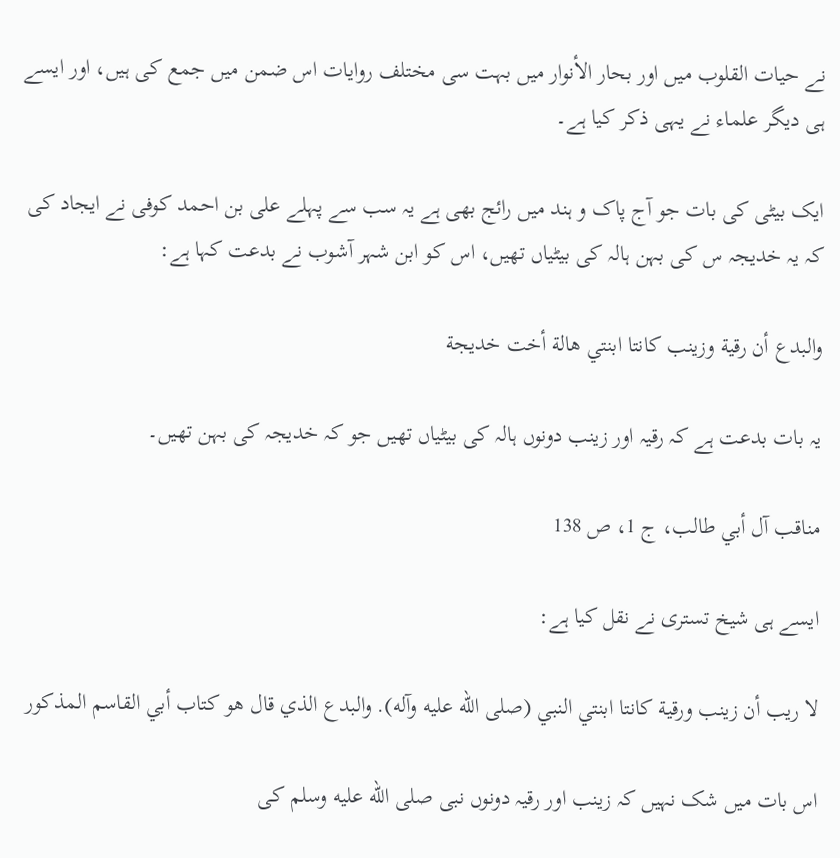نے حیات القلوب میں اور بحار الأنوار میں بہت سی مختلف روایات اس ضمن میں جمع کی ہیں، اور ایسے ہی دیگر علماء نے یہی ذکر کیا ہے۔

ایک بیٹی کی بات جو آج پاک و ہند میں رائج بھی ہے یہ سب سے پہلے علی بن احمد کوفی نے ایجاد کی کہ یہ خدیجہ س کی بہن ہالہ کی بیٹیاں تھیں، اس کو ابن شہر آشوب نے بدعت کہا ہے:

والبدع أن رقية وزينب كانتا ابنتي هالة أخت خديجة

یہ بات بدعت ہے کہ رقیہ اور زینب دونوں ہالہ کی بیٹیاں تھیں جو کہ خدیجہ کی بہن تھیں۔

مناقب آل أبي طالب، ج 1، ص 138

ایسے ہی شیخ تستری نے نقل کیا ہے:

لا ريب أن زينب ورقية كانتا ابنتي النبي (صلى الله عليه وآله). والبدع الذي قال هو كتاب أبي القاسم المذكور

اس بات میں شک نہیں کہ زینب اور رقیہ دونوں نبی صلى الله عليه وسلم کی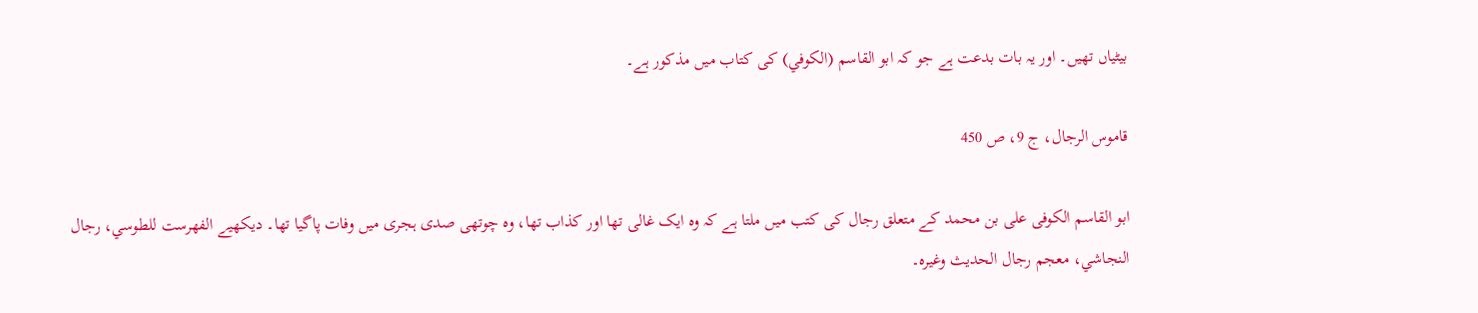بیٹیاں تھیں۔ اور یہ بات بدعت ہے جو کہ ابو القاسم (الكوفي) کی کتاب میں مذکور ہے۔

قاموس الرجال، ج 9، ص 450

ابو القاسم الکوفی علی بن محمد کے متعلق رجال کی کتب میں ملتا ہے کہ وہ ایک غالی تھا اور کذاب تھا، وہ چوتھی صدی ہجری میں وفات پاگیا تھا۔ دیکھیے الفهرست للطوسي، رجال النجاشي، معجم رجال الحديث وغیرہ۔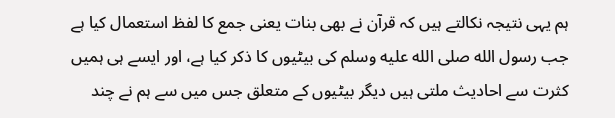ہم یہی نتیجہ نکالتے ہیں کہ قرآن نے بھی بنات یعنی جمع کا لفظ استعمال کیا ہے جب رسول الله صلى الله عليه وسلم کی بیٹیوں کا ذکر کیا ہے، اور ایسے ہی ہمیں کثرت سے احادیث ملتی ہیں دیگر بیٹیوں کے متعلق جس میں سے ہم نے چند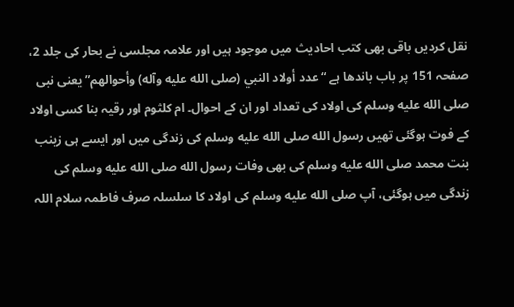نقل کردیں باقی بھی کتب احادیث میں موجود ہیں اور علامہ مجلسی نے بحار کی جلد 2، صفحہ 151 پر باب باندھا ہے “عدد أولاد النبي (صلى الله عليه وآله) وأحوالهم” یعنی نبی صلى الله عليه وسلم کی اولاد کی تعداد اور ان کے احوال۔ ام کلثوم اور رقیہ بنا کسی اولاد کے فوت ہوگئی تھیں رسول الله صلى الله عليه وسلم کی زندگی میں اور ایسے ہی زینب بنت محمد صلى الله عليه وسلم کی بھی وفات رسول الله صلى الله عليه وسلم کی زندگی میں ہوگئی، آپ صلى الله عليه وسلم کی اولاد کا سلسلہ صرف فاطمہ سلام اللہ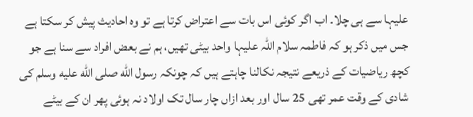علیہا سے ہی چلا۔ اب اگر کوئی اس بات سے اعتراض کرتا ہے تو وہ احادیث پیش کر سکتا ہے جس میں ذکر ہو کہ فاطمہ سلام اللہ علیہا واحد بیٹی تھیں، ہم نے بعض افراد سے سنا ہے جو کچھ ریاضیات کے ذریعے نتیجہ نکالنا چاہتے ہیں کہ چونکہ رسول الله صلى الله عليه وسلم کی شادی کے وقت عمر تھی 25 سال اور بعد ازاں چار سال تک اولاد نہ ہوئی پھر ان کے بیٹے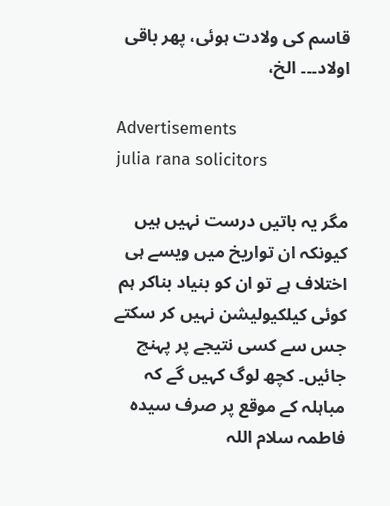قاسم کی ولادت ہوئی، پھر باقی اولاد۔۔۔ الخ،

Advertisements
julia rana solicitors

مگر یہ باتیں درست نہیں ہیں کیونکہ ان تواریخ میں ویسے ہی اختلاف ہے تو ان کو بنیاد بناکر ہم کوئی کیلکیولیشن نہیں کر سکتے جس سے کسی نتیجے پر پہنچ جائیں۔ کچھ لوگ کہیں گے کہ مباہلہ کے موقع پر صرف سیدہ فاطمہ سلام اللہ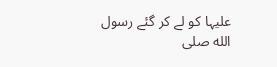علیہا کو لے کر گئے رسول الله صلى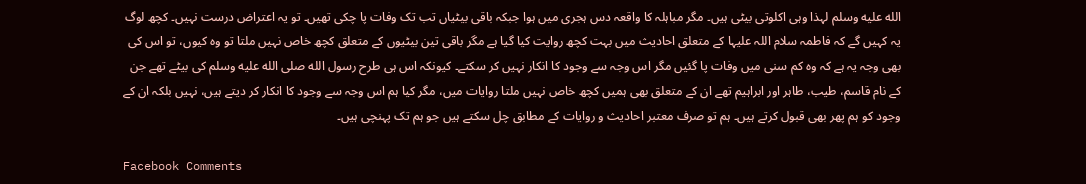الله عليه وسلم لہذا وہی اکلوتی بیٹی ہیں۔ مگر مباہلہ کا واقعہ دس ہجری میں ہوا جبکہ باقی بیٹیاں تب تک وفات پا چکی تھیں۔ تو یہ اعتراض درست نہیں۔ کچھ لوگ یہ کہیں گے کہ فاطمہ سلام اللہ علیہا کے متعلق احادیث میں بہت کچھ روایت کیا گیا ہے مگر باقی تین بیٹیوں کے متعلق کچھ خاص نہیں ملتا تو وہ کیوں، تو اس کی بھی وجہ یہ ہے کہ وہ کم سنی میں وفات پا گئیں مگر اس وجہ سے وجود کا انکار نہیں کر سکتے۔ کیونکہ اس ہی طرح رسول الله صلى الله عليه وسلم کی بیٹے تھے جن کے نام قاسم، طیب، طاہر اور ابراہیم تھے ان کے متعلق بھی ہمیں کچھ خاص نہیں ملتا روایات میں، مگر کیا ہم اس وجہ سے وجود کا انکار کر دیتے ہیں، نہیں بلکہ ان کے وجود کو ہم پھر بھی قبول کرتے ہیں۔ ہم تو صرف معتبر احادیث و روایات کے مطابق چل سکتے ہیں جو ہم تک پہنچی ہیں۔

Facebook Comments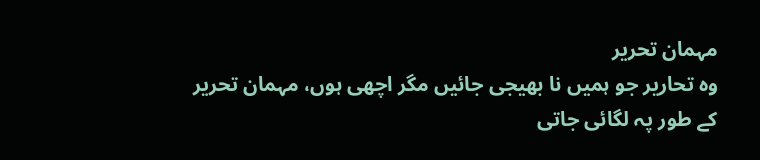مہمان تحریر
وہ تحاریر جو ہمیں نا بھیجی جائیں مگر اچھی ہوں، مہمان تحریر کے طور پہ لگائی جاتی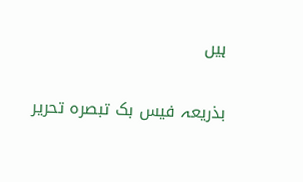ہیں

بذریعہ فیس بک تبصرہ تحریر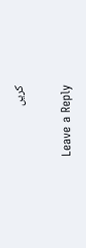کریں

Leave a Reply